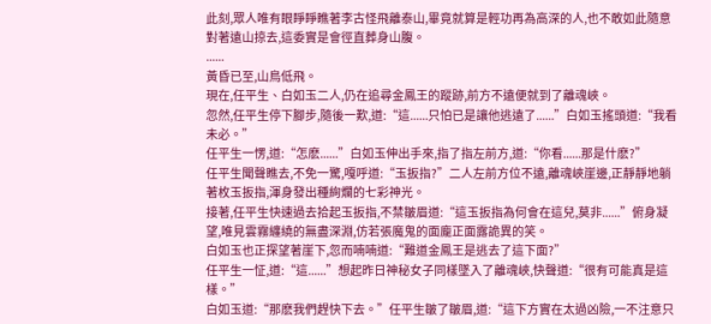此刻,眾人唯有眼睜睜瞧著李古怪飛離泰山,畢竟就算是輕功再為高深的人,也不敢如此隨意對著遠山掠去,這委實是會徑直葬身山腹。
......
黃昏已至,山鳥低飛。
現在,任平生、白如玉二人,仍在追尋金鳳王的蹤跡,前方不遠便就到了離魂峽。
忽然,任平生停下腳步,隨後一歎,道:“這......只怕已是讓他逃遠了......”白如玉搖頭道:“我看未必。”
任平生一愣,道:“怎麽......”白如玉伸出手來,指了指左前方,道:“你看......那是什麽?”
任平生聞聲瞧去,不免一驚,嘎呼道:“玉扳指?”二人左前方位不遠,離魂峽崖邊,正靜靜地躺著枚玉扳指,渾身發出種絢爛的七彩神光。
接著,任平生快速過去拾起玉扳指,不禁皺眉道:“這玉扳指為何會在這兒,莫非......”俯身凝望,唯見雲霧纏繞的無盡深淵,仿若張魔鬼的面龐正面露詭異的笑。
白如玉也正探望著崖下,忽而喃喃道:“難道金鳳王是逃去了這下面?”
任平生一怔,道:“這......”想起昨日神秘女子同樣墜入了離魂峽,快聲道:“很有可能真是這樣。”
白如玉道:“那麽我們趕快下去。”任平生皺了皺眉,道:“這下方實在太過凶險,一不注意只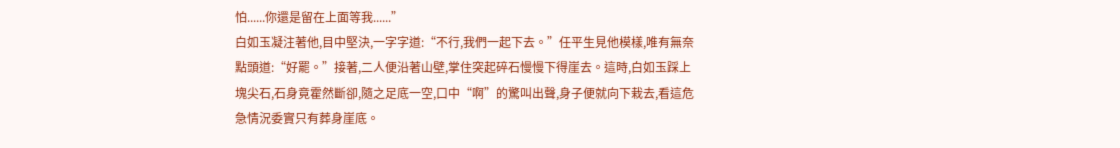怕......你還是留在上面等我......”
白如玉凝注著他,目中堅決,一字字道:“不行,我們一起下去。”任平生見他模樣,唯有無奈點頭道:“好罷。”接著,二人便沿著山壁,掌住突起碎石慢慢下得崖去。這時,白如玉踩上塊尖石,石身竟霍然斷卻,隨之足底一空,口中“啊”的驚叫出聲,身子便就向下栽去,看這危急情況委實只有葬身崖底。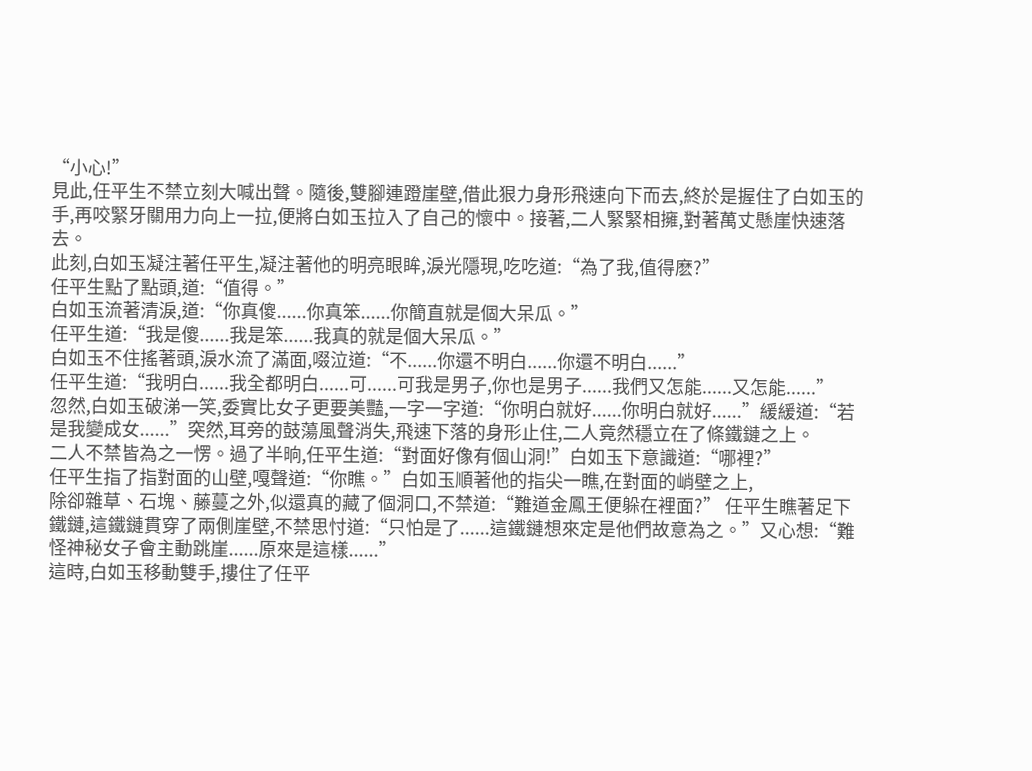“小心!”
見此,任平生不禁立刻大喊出聲。隨後,雙腳連蹬崖壁,借此狠力身形飛速向下而去,終於是握住了白如玉的手,再咬緊牙關用力向上一拉,便將白如玉拉入了自己的懷中。接著,二人緊緊相擁,對著萬丈懸崖快速落去。
此刻,白如玉凝注著任平生,凝注著他的明亮眼眸,淚光隱現,吃吃道:“為了我,值得麽?”
任平生點了點頭,道:“值得。”
白如玉流著清淚,道:“你真傻......你真笨......你簡直就是個大呆瓜。”
任平生道:“我是傻......我是笨......我真的就是個大呆瓜。”
白如玉不住搖著頭,淚水流了滿面,啜泣道:“不......你還不明白......你還不明白......”
任平生道:“我明白......我全都明白......可......可我是男子,你也是男子......我們又怎能......又怎能......”
忽然,白如玉破涕一笑,委實比女子更要美豔,一字一字道:“你明白就好......你明白就好......”緩緩道:“若是我變成女......”突然,耳旁的鼓蕩風聲消失,飛速下落的身形止住,二人竟然穩立在了條鐵鏈之上。
二人不禁皆為之一愣。過了半晌,任平生道:“對面好像有個山洞!”白如玉下意識道:“哪裡?”
任平生指了指對面的山壁,嘎聲道:“你瞧。”白如玉順著他的指尖一瞧,在對面的峭壁之上,
除卻雜草、石塊、藤蔓之外,似還真的藏了個洞口,不禁道:“難道金鳳王便躲在裡面?” 任平生瞧著足下鐵鏈,這鐵鏈貫穿了兩側崖壁,不禁思忖道:“只怕是了......這鐵鏈想來定是他們故意為之。”又心想:“難怪神秘女子會主動跳崖......原來是這樣......”
這時,白如玉移動雙手,摟住了任平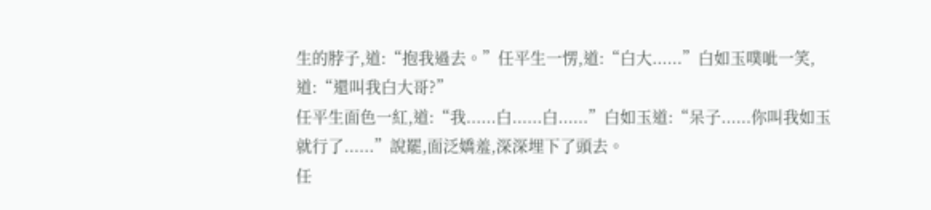生的脖子,道:“抱我過去。”任平生一愣,道:“白大......”白如玉噗呲一笑,道:“還叫我白大哥?”
任平生面色一紅,道:“我......白......白......”白如玉道:“呆子......你叫我如玉就行了......”說罷,面泛嬌羞,深深埋下了頭去。
任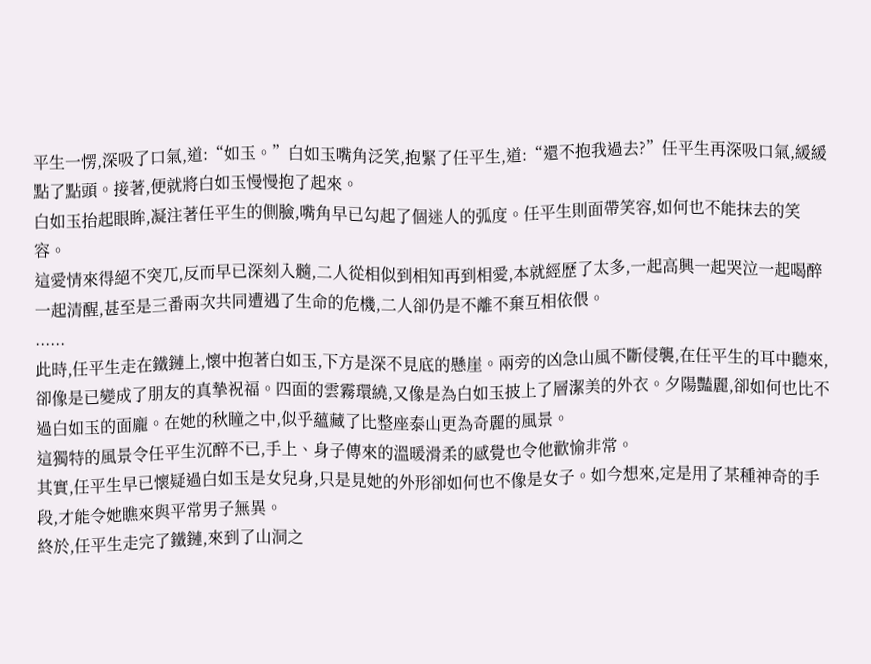平生一愣,深吸了口氣,道:“如玉。”白如玉嘴角泛笑,抱緊了任平生,道:“還不抱我過去?”任平生再深吸口氣,緩緩點了點頭。接著,便就將白如玉慢慢抱了起來。
白如玉抬起眼眸,凝注著任平生的側臉,嘴角早已勾起了個迷人的弧度。任平生則面帶笑容,如何也不能抹去的笑容。
這愛情來得絕不突兀,反而早已深刻入髓,二人從相似到相知再到相愛,本就經歷了太多,一起高興一起哭泣一起喝醉一起清醒,甚至是三番兩次共同遭遇了生命的危機,二人卻仍是不離不棄互相依偎。
......
此時,任平生走在鐵鏈上,懷中抱著白如玉,下方是深不見底的懸崖。兩旁的凶急山風不斷侵襲,在任平生的耳中聽來,卻像是已變成了朋友的真摯祝福。四面的雲霧環繞,又像是為白如玉披上了層潔美的外衣。夕陽豔麗,卻如何也比不過白如玉的面龐。在她的秋瞳之中,似乎蘊藏了比整座泰山更為奇麗的風景。
這獨特的風景令任平生沉醉不已,手上、身子傳來的溫暖滑柔的感覺也令他歡愉非常。
其實,任平生早已懷疑過白如玉是女兒身,只是見她的外形卻如何也不像是女子。如今想來,定是用了某種神奇的手段,才能令她瞧來與平常男子無異。
終於,任平生走完了鐵鏈,來到了山洞之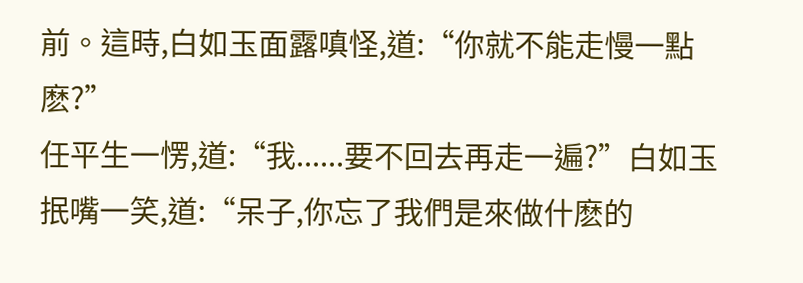前。這時,白如玉面露嗔怪,道:“你就不能走慢一點麽?”
任平生一愣,道:“我......要不回去再走一遍?”白如玉抿嘴一笑,道:“呆子,你忘了我們是來做什麽的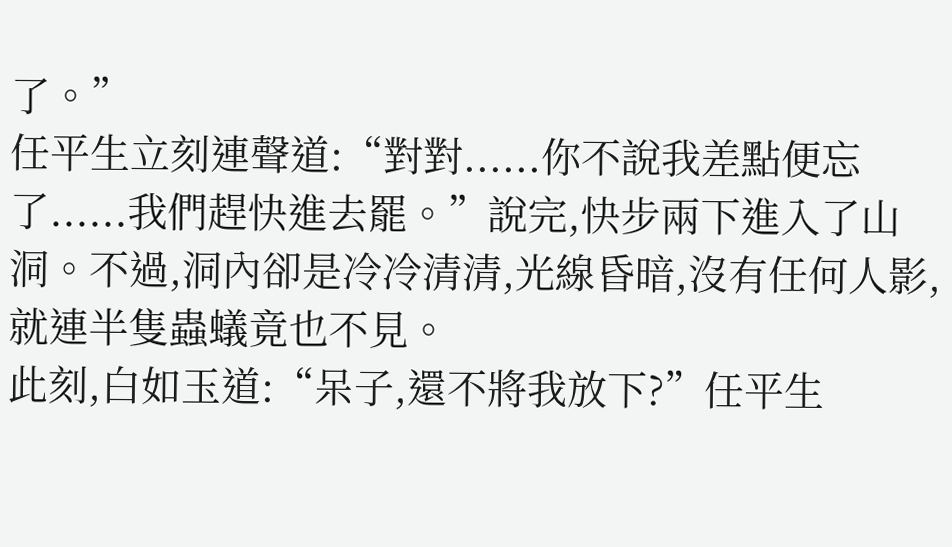了。”
任平生立刻連聲道:“對對......你不說我差點便忘了......我們趕快進去罷。”說完,快步兩下進入了山洞。不過,洞內卻是冷冷清清,光線昏暗,沒有任何人影,就連半隻蟲蟻竟也不見。
此刻,白如玉道:“呆子,還不將我放下?”任平生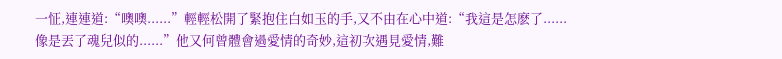一怔,連連道:“噢噢......”輕輕松開了緊抱住白如玉的手,又不由在心中道:“我這是怎麽了......像是丟了魂兒似的......”他又何曾體會過愛情的奇妙,這初次遇見愛情,難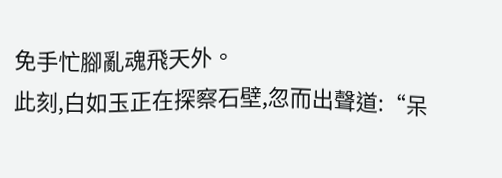免手忙腳亂魂飛天外。
此刻,白如玉正在探察石壁,忽而出聲道:“呆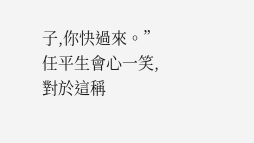子,你快過來。”任平生會心一笑,對於這稱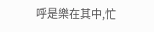呼是樂在其中,忙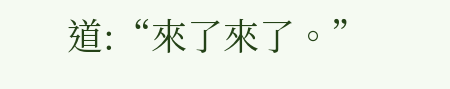道:“來了來了。”